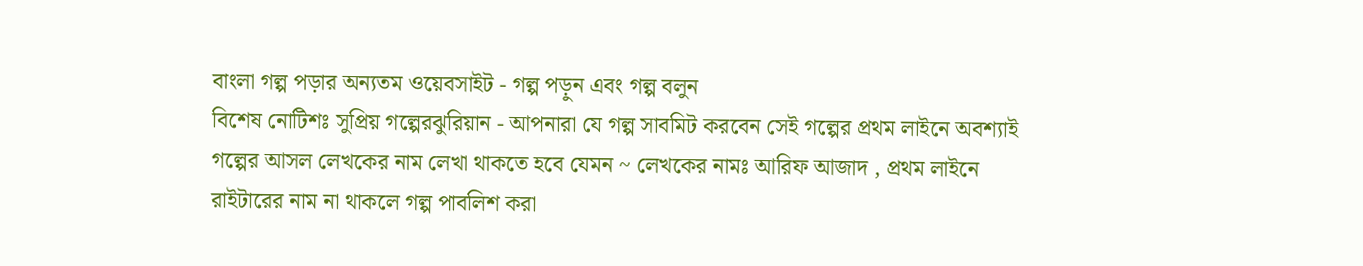বাংলা গল্প পড়ার অন্যতম ওয়েবসাইট - গল্প পড়ুন এবং গল্প বলুন
বিশেষ নোটিশঃ সুপ্রিয় গল্পেরঝুরিয়ান - আপনারা যে গল্প সাবমিট করবেন সেই গল্পের প্রথম লাইনে অবশ্যাই গল্পের আসল লেখকের নাম লেখা থাকতে হবে যেমন ~ লেখকের নামঃ আরিফ আজাদ , প্রথম লাইনে রাইটারের নাম না থাকলে গল্প পাবলিশ করা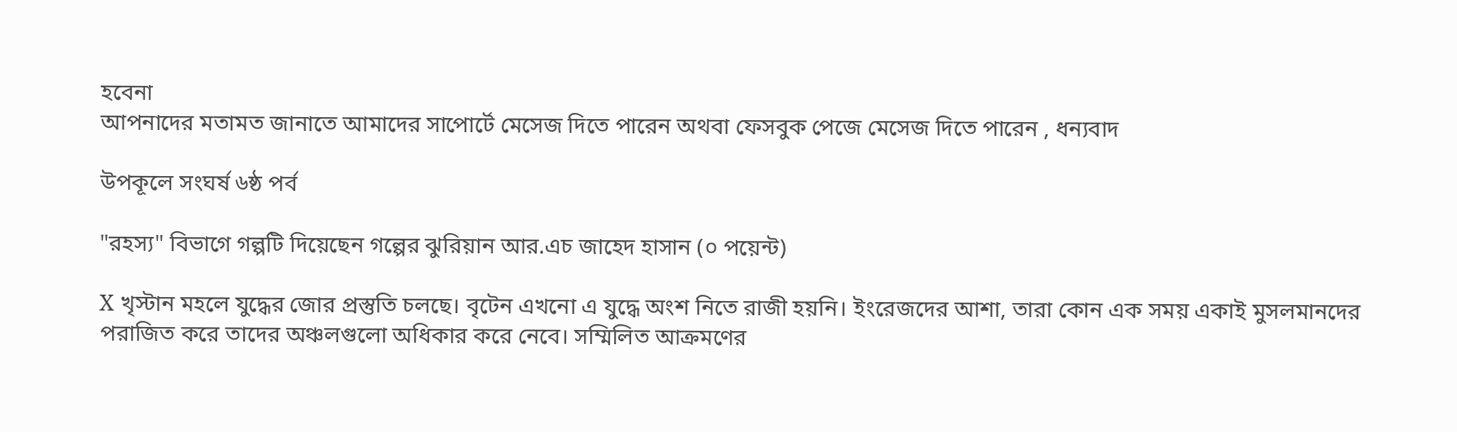হবেনা
আপনাদের মতামত জানাতে আমাদের সাপোর্টে মেসেজ দিতে পারেন অথবা ফেসবুক পেজে মেসেজ দিতে পারেন , ধন্যবাদ

উপকূলে সংঘর্ষ ৬ষ্ঠ পর্ব

"রহস্য" বিভাগে গল্পটি দিয়েছেন গল্পের ঝুরিয়ান আর.এচ জাহেদ হাসান (০ পয়েন্ট)

X খৃস্টান মহলে যুদ্ধের জোর প্রস্তুতি চলছে। বৃটেন এখনো এ যুদ্ধে অংশ নিতে রাজী হয়নি। ইংরেজদের আশা, তারা কোন এক সময় একাই মুসলমানদের পরাজিত করে তাদের অঞ্চলগুলো অধিকার করে নেবে। সম্মিলিত আক্রমণের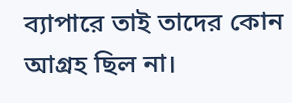ব্যাপারে তাই তাদের কোন আগ্রহ ছিল না।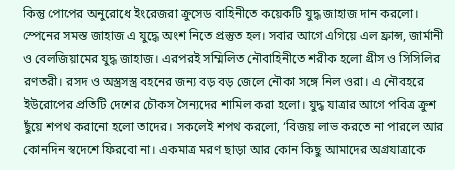কিন্তু পোপের অনুরোধে ইংরেজরা ক্রুসেড বাহিনীতে কয়েকটি যুদ্ধ জাহাজ দান করলো। স্পেনের সমস্ত জাহাজ এ যুদ্ধে অংশ নিতে প্রস্তুত হল। সবার আগে এগিয়ে এল ফ্রান্স, জার্মানী ও বেলজিয়ামের যুদ্ধ জাহাজ। এরপরই সম্মিলিত নৌবাহিনীতে শরীক হলো গ্রীস ও সিসিলির রণতরী। রসদ ও অস্ত্রসস্ত্র বহনের জন্য বড় বড় জেলে নৌকা সঙ্গে নিল ওরা। এ নৌবহরে ইউরোপের প্রতিটি দেশের চৌকস সৈন্যদের শামিল করা হলো। যুদ্ধ যাত্রার আগে পবিত্র ক্রুশ ছুঁয়ে শপথ করানো হলো তাদের। সকলেই শপথ করলো, ‘বিজয় লাভ করতে না পারলে আর কোনদিন স্বদেশে ফিরবো না। একমাত্র মরণ ছাড়া আর কোন কিছু আমাদের অগ্রযাত্রাকে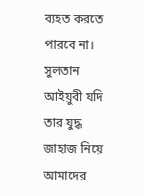ব্যহত করতে পারবে না। সুলতান আইয়ুবী যদি তার যুদ্ধ জাহাজ নিয়ে আমাদের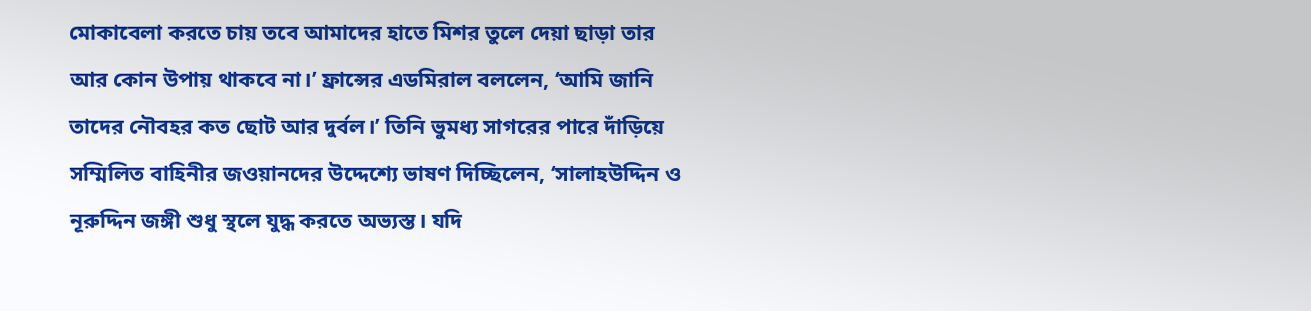মোকাবেলা করতে চায় তবে আমাদের হাতে মিশর তুলে দেয়া ছাড়া তার আর কোন উপায় থাকবে না।’ ফ্রান্সের এডমিরাল বললেন, ‘আমি জানি তাদের নৌবহর কত ছোট আর দুর্বল।’ তিনি ভুমধ্য সাগরের পারে দাঁড়িয়ে সম্মিলিত বাহিনীর জওয়ানদের উদ্দেশ্যে ভাষণ দিচ্ছিলেন, ‘সালাহউদ্দিন ও নূরুদ্দিন জঙ্গী শুধু স্থলে যুদ্ধ করতে অভ্যস্ত। যদি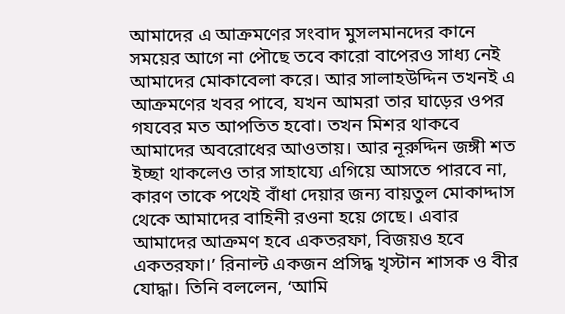আমাদের এ আক্রমণের সংবাদ মুসলমানদের কানে সময়ের আগে না পৌছে তবে কারো বাপেরও সাধ্য নেই আমাদের মোকাবেলা করে। আর সালাহউদ্দিন তখনই এ আক্রমণের খবর পাবে, যখন আমরা তার ঘাড়ের ওপর গযবের মত আপতিত হবো। তখন মিশর থাকবে আমাদের অবরোধের আওতায়। আর নূরুদ্দিন জঙ্গী শত ইচ্ছা থাকলেও তার সাহায্যে এগিয়ে আসতে পারবে না, কারণ তাকে পথেই বাঁধা দেয়ার জন্য বায়তুল মোকাদ্দাস থেকে আমাদের বাহিনী রওনা হয়ে গেছে। এবার আমাদের আক্রমণ হবে একতরফা, বিজয়ও হবে একতরফা।’ রিনাল্ট একজন প্রসিদ্ধ খৃস্টান শাসক ও বীর যোদ্ধা। তিনি বললেন, ‘আমি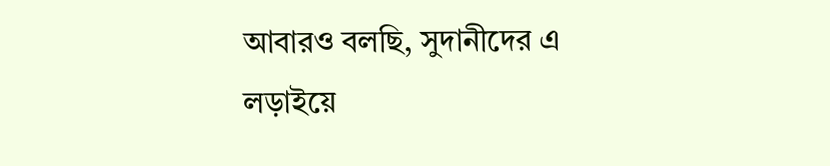আবারও বলছি, সুদানীদের এ লড়াইয়ে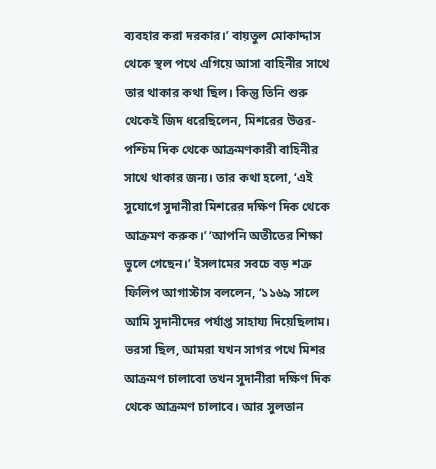ব্যবহার করা দরকার।’ বায়তুল মোকাদ্দাস থেকে স্থল পথে এগিয়ে আসা বাহিনীর সাথে তার থাকার কথা ছিল। কিন্তু তিনি শুরু থেকেই জিদ ধরেছিলেন, মিশরের উত্তর-পশ্চিম দিক থেকে আক্রমণকারী বাহিনীর সাথে থাকার জন্য। তার কথা হলো, ‘এই সুযোগে সুদানীরা মিশরের দক্ষিণ দিক থেকে আক্রমণ করুক।’ ‘আপনি অতীতের শিক্ষা ভুলে গেছেন।’ ইসলামের সবচে বড় শত্রু ফিলিপ আগাস্টাস বললেন, ‘১১৬৯ সালে আমি সুদানীদের পর্যাপ্ত সাহায্য দিয়েছিলাম। ভরসা ছিল, আমরা যখন সাগর পথে মিশর আক্রমণ চালাবো তখন সুদানীরা দক্ষিণ দিক থেকে আক্রমণ চালাবে। আর সুলতান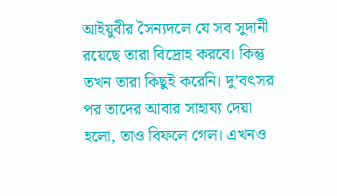আইয়ুবীর সৈন্যদলে যে সব সুদানী রয়েছে তারা বিদ্রোহ করবে। কিন্তু তখন তারা কিছুই করেনি। দু’বৎসর পর তাদের আবার সাহায্য দেয়া হলো, তাও বিফলে গেল। এখনও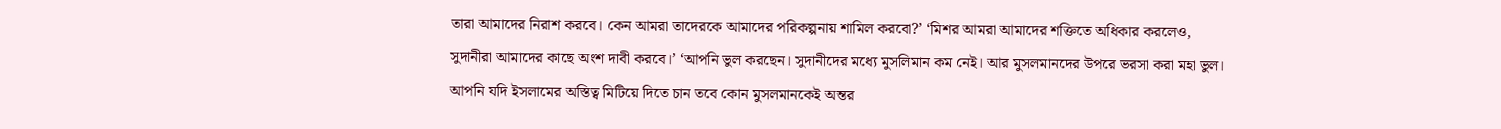তারা আমাদের নিরাশ করবে। কেন আমরা তাদেরকে আমাদের পরিকল্পনায় শামিল করবো?’ ‘মিশর আমরা আমাদের শক্তিতে অধিকার করলেও, সুদানীরা আমাদের কাছে অংশ দাবী করবে।’ ‘আপনি ভুল করছেন। সুদানীদের মধ্যে মুসলিমান কম নেই। আর মুসলমানদের উপরে ভরসা করা মহা ভুল। আপনি যদি ইসলামের অস্তিত্ব মিটিয়ে দিতে চান তবে কোন মুসলমানকেই অন্তর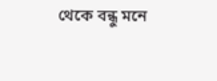থেকে বন্ধু মনে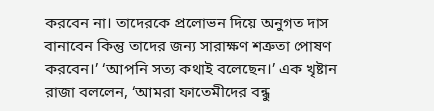করবেন না। তাদেরকে প্রলোভন দিয়ে অনুগত দাস বানাবেন কিন্তু তাদের জন্য সারাক্ষণ শত্রুতা পোষণ করবেন।’ ‘আপনি সত্য কথাই বলেছেন।’ এক খৃষ্টান রাজা বললেন, ‘আমরা ফাতেমীদের বন্ধু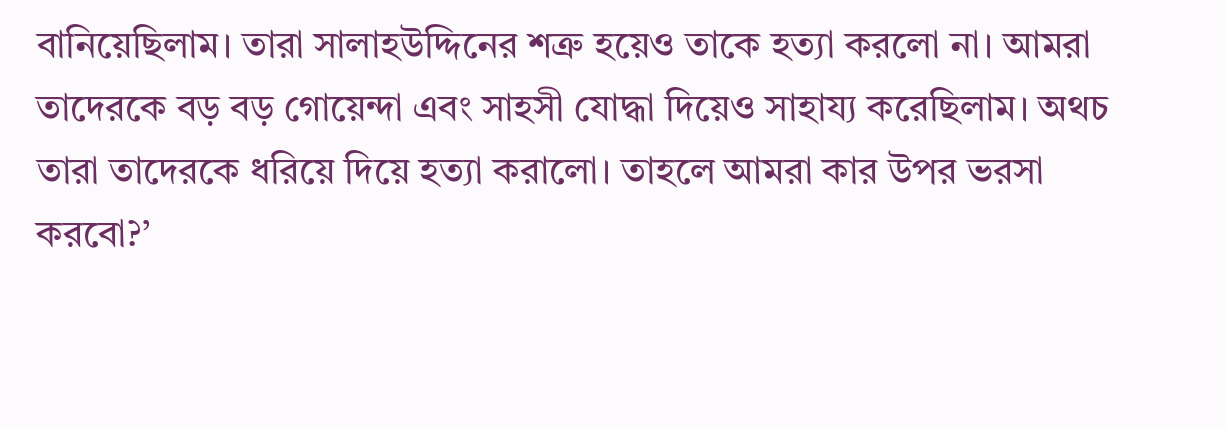বানিয়েছিলাম। তারা সালাহউদ্দিনের শত্রু হয়েও তাকে হত্যা করলো না। আমরা তাদেরকে বড় বড় গোয়েন্দা এবং সাহসী যোদ্ধা দিয়েও সাহায্য করেছিলাম। অথচ তারা তাদেরকে ধরিয়ে দিয়ে হত্যা করালো। তাহলে আমরা কার উপর ভরসা করবো?’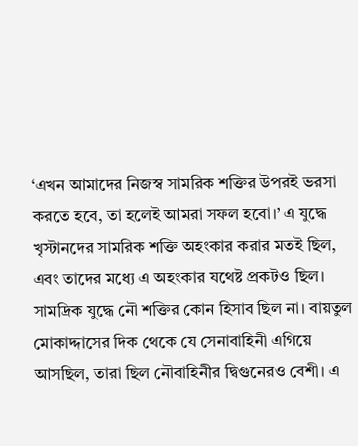‘এখন আমাদের নিজস্ব সামরিক শক্তির উপরই ভরসা করতে হবে, তা হলেই আমরা সফল হবো।’ এ যুদ্ধে খৃস্টানদের সামরিক শক্তি অহংকার করার মতই ছিল, এবং তাদের মধ্যে এ অহংকার যথেষ্ট প্রকটও ছিল। সামদ্রিক যুদ্ধে নৌ শক্তির কোন হিসাব ছিল না। বায়তুল মোকাদ্দাসের দিক থেকে যে সেনাবাহিনী এগিয়ে আসছিল, তারা ছিল নৌবাহিনীর দ্বিগুনেরও বেশী। এ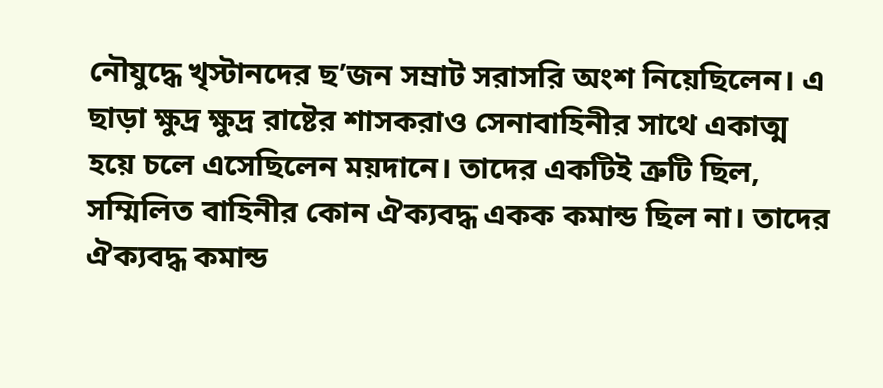নৌযুদ্ধে খৃস্টানদের ছ’জন সম্রাট সরাসরি অংশ নিয়েছিলেন। এ ছাড়া ক্ষুদ্র ক্ষুদ্র রাষ্টের শাসকরাও সেনাবাহিনীর সাথে একাত্ম হয়ে চলে এসেছিলেন ময়দানে। তাদের একটিই ত্রুটি ছিল, সম্মিলিত বাহিনীর কোন ঐক্যবদ্ধ একক কমান্ড ছিল না। তাদের ঐক্যবদ্ধ কমান্ড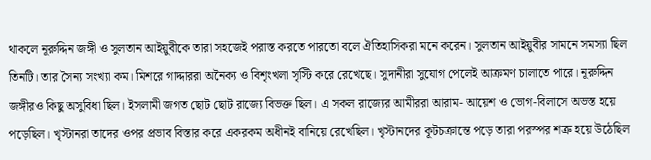থাকলে নূরুদ্দিন জঙ্গী ও সুলতান আইয়ুবীকে তারা সহজেই পরাস্ত করতে পারতো বলে ঐতিহাসিকরা মনে করেন। সুলতান আইয়ুবীর সামনে সমস্যা ছিল তিনটি। তার সৈন্য সংখ্যা কম। মিশরে গাদ্দাররা অনৈক্য ও বিশৃংখলা সৃস্টি করে রেখেছে। সুদানীরা সুযোগ পেলেই আক্রমণ চালাতে পারে। নূরুদ্দিন জঙ্গীরও কিছু অসুবিধা ছিল। ইসলামী জগত ছোট ছোট রাজ্যে বিভক্ত ছিল। এ সকল রাজ্যের আমীররা আরাম- আয়েশ ও ভোগ-বিলাসে অভস্ত হয়ে পড়েছিল। খৃস্টানরা তাদের ওপর প্রভাব বিস্তার করে একরকম অধীনই বানিয়ে রেখেছিল। খৃস্টানদের কূটচক্রান্তে পড়ে তারা পরস্পর শত্রু হয়ে উঠেছিল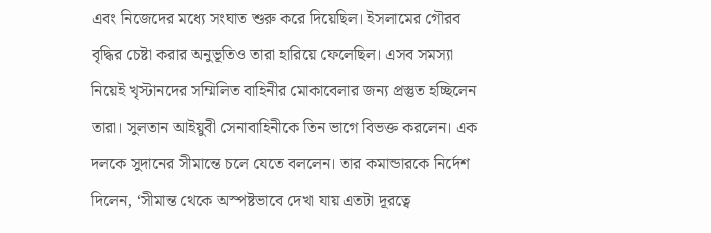এবং নিজেদের মধ্যে সংঘাত শুরু করে দিয়েছিল। ইসলামের গৌরব বৃদ্ধির চেষ্টা করার অনুভূতিও তারা হারিয়ে ফেলেছিল। এসব সমস্যা নিয়েই খৃস্টানদের সম্মিলিত বাহিনীর মোকাবেলার জন্য প্রস্তুত হচ্ছিলেন তারা। সুলতান আইয়ুবী সেনাবাহিনীকে তিন ভাগে বিভক্ত করলেন। এক দলকে সুদানের সীমান্তে চলে যেতে বললেন। তার কমান্ডারকে নির্দেশ দিলেন, ‘সীমান্ত থেকে অস্পষ্টভাবে দেখা যায় এতটা দূরত্বে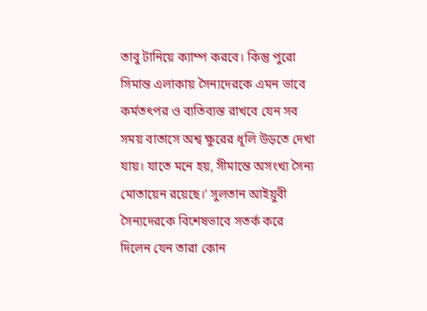তাবু টানিয়ে ক্যাম্প করবে। কিন্তু পুরো সিমান্ত এলাকায় সৈন্যদেরকে এমন ভাবে কর্মতৎপর ও ব্যতিব্যস্ত রাখবে যেন সব সময় বাতাসে অশ্ব ক্ষুরের ধূলি উড়তে দেখা যায়। যাতে মনে হয়, সীমান্তে অসংখ্য সৈন্য মোতায়েন রয়েছে।’ সুলতান আইয়ুবী সৈন্যদেরকে বিশেষভাবে সতর্ক করে দিলেন যেন তারা কোন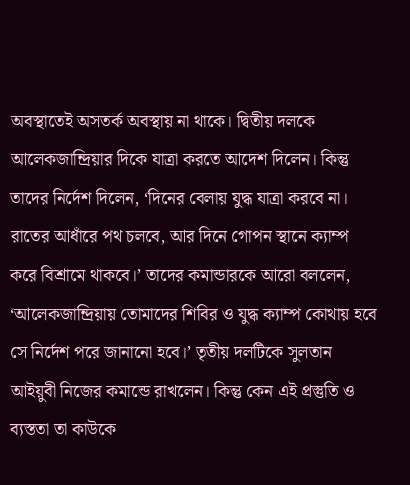অবস্থাতেই অসতর্ক অবস্থায় না থাকে। দ্বিতীয় দলকে আলেকজান্দ্রিয়ার দিকে যাত্রা করতে আদেশ দিলেন। কিন্তু তাদের নির্দেশ দিলেন, ‘দিনের বেলায় যুদ্ধ যাত্রা করবে না। রাতের আধাঁরে পথ চলবে, আর দিনে গোপন স্থানে ক্যাম্প করে বিশ্রামে থাকবে।’ তাদের কমান্ডারকে আরো বললেন, ‘আলেকজান্দ্রিয়ায় তোমাদের শিবির ও যুদ্ধ ক্যাম্প কোথায় হবে সে নির্দেশ পরে জানানো হবে।’ তৃতীয় দলটিকে সুলতান আইয়ুবী নিজের কমান্ডে রাখলেন। কিন্তু কেন এই প্রস্তুতি ও ব্যস্ততা তা কাউকে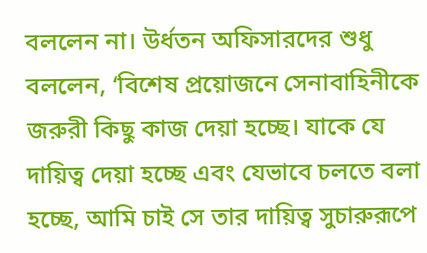বললেন না। উর্ধতন অফিসারদের শুধু বললেন, ‘বিশেষ প্রয়োজনে সেনাবাহিনীকে জরুরী কিছু কাজ দেয়া হচ্ছে। যাকে যে দায়িত্ব দেয়া হচ্ছে এবং যেভাবে চলতে বলা হচ্ছে, আমি চাই সে তার দায়িত্ব সুচারুরূপে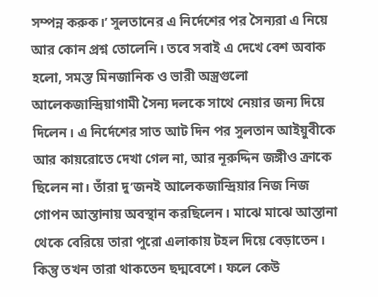সম্পন্ন করুক।’ সুলতানের এ নির্দেশের পর সৈন্যরা এ নিয়ে আর কোন প্রশ্ন তোলেনি। তবে সবাই এ দেখে বেশ অবাক হলো, সমস্ত মিনজানিক ও ভারী অস্ত্রগুলো আলেকজান্দ্রিয়াগামী সৈন্য দলকে সাথে নেয়ার জন্য দিয়ে দিলেন। এ নির্দেশের সাত আট দিন পর সুলতান আইয়ুবীকে আর কায়রোতে দেখা গেল না, আর নূরুদ্দিন জঙ্গীও ক্রাকে ছিলেন না। তাঁরা দু’জনই আলেকজান্দ্রিয়ার নিজ নিজ গোপন আস্তানায় অবস্থান করছিলেন। মাঝে মাঝে আস্তানা থেকে বেরিয়ে তারা পুরো এলাকায় টহল দিয়ে বেড়াতেন। কিন্তু তখন তারা থাকতেন ছদ্মবেশে। ফলে কেউ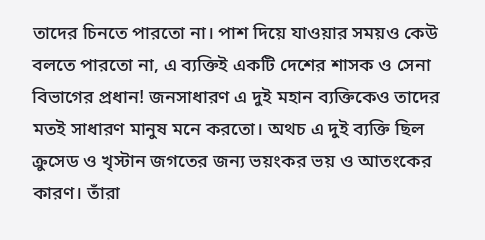তাদের চিনতে পারতো না। পাশ দিয়ে যাওয়ার সময়ও কেউ বলতে পারতো না, এ ব্যক্তিই একটি দেশের শাসক ও সেনা বিভাগের প্রধান! জনসাধারণ এ দুই মহান ব্যক্তিকেও তাদের মতই সাধারণ মানুষ মনে করতো। অথচ এ দুই ব্যক্তি ছিল ক্রুসেড ও খৃস্টান জগতের জন্য ভয়ংকর ভয় ও আতংকের কারণ। তাঁরা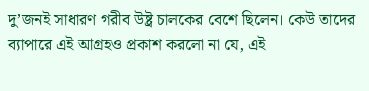দু’জনই সাধারণ গরীব উষ্ট্র চালকের বেশে ছিলেন। কেউ তাদের ব্যাপারে এই আগ্রহও প্রকাশ করলো না যে, এই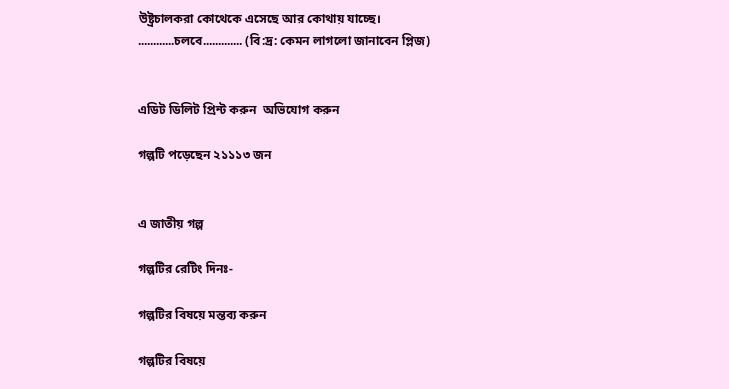উষ্ট্রচালকরা কোথেকে এসেছে আর কোথায় যাচ্ছে। ............চলবে............. (বি:দ্র: কেমন লাগলো জানাবেন প্লিজ)


এডিট ডিলিট প্রিন্ট করুন  অভিযোগ করুন

গল্পটি পড়েছেন ২১১১৩ জন


এ জাতীয় গল্প

গল্পটির রেটিং দিনঃ-

গল্পটির বিষয়ে মন্তব্য করুন

গল্পটির বিষয়ে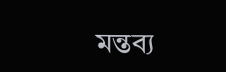মন্তব্য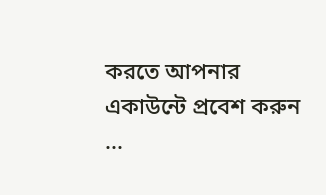করতে আপনার একাউন্টে প্রবেশ করুন ...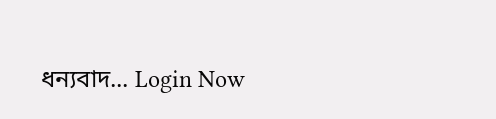ধন্যবাদ... Login Now